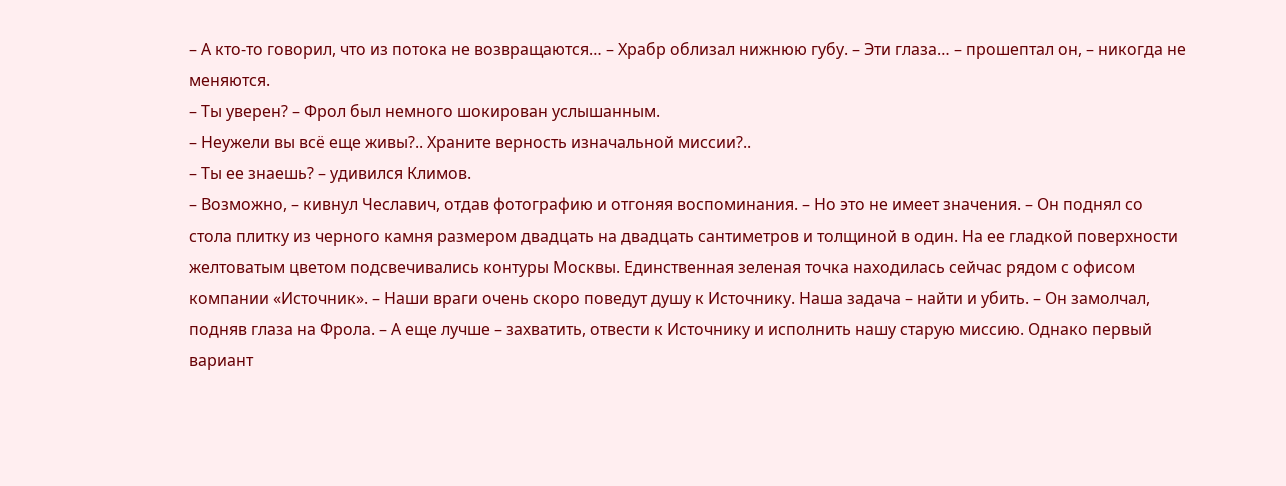– А кто-то говорил, что из потока не возвращаются… – Храбр облизал нижнюю губу. – Эти глаза… – прошептал он, – никогда не меняются.
– Ты уверен? – Фрол был немного шокирован услышанным.
– Неужели вы всё еще живы?.. Храните верность изначальной миссии?..
– Ты ее знаешь? – удивился Климов.
– Возможно, – кивнул Чеславич, отдав фотографию и отгоняя воспоминания. – Но это не имеет значения. – Он поднял со стола плитку из черного камня размером двадцать на двадцать сантиметров и толщиной в один. На ее гладкой поверхности желтоватым цветом подсвечивались контуры Москвы. Единственная зеленая точка находилась сейчас рядом с офисом компании «Источник». – Наши враги очень скоро поведут душу к Источнику. Наша задача – найти и убить. – Он замолчал, подняв глаза на Фрола. – А еще лучше – захватить, отвести к Источнику и исполнить нашу старую миссию. Однако первый вариант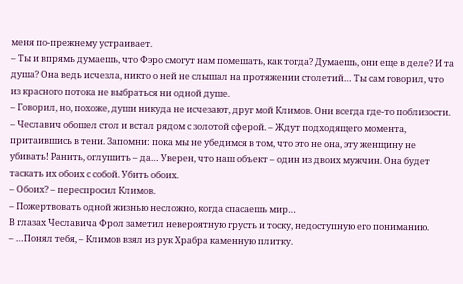меня по-прежнему устраивает.
– Ты и впрямь думаешь, что Фэро смогут нам помешать, как тогда? Думаешь, они еще в деле? И та душа? Она ведь исчезла, никто о ней не слышал на протяжении столетий… Ты сам говорил, что из красного потока не выбраться ни одной душе.
– Говорил, но, похоже, души никуда не исчезают, друг мой Климов. Они всегда где-то поблизости. – Чеславич обошел стол и встал рядом с золотой сферой. – Ждут подходящего момента, притаившись в тени. Запомни: пока мы не убедимся в том, что это не она, эту женщину не убивать! Ранить, оглушить – да… Уверен, что наш объект – один из двоих мужчин. Она будет таскать их обоих с собой. Убить обоих.
– Обоих? – переспросил Климов.
– Пожертвовать одной жизнью несложно, когда спасаешь мир…
В глазах Чеславича Фрол заметил невероятную грусть и тоску, недоступную его пониманию.
– …Понял тебя, – Климов взял из рук Храбра каменную плитку.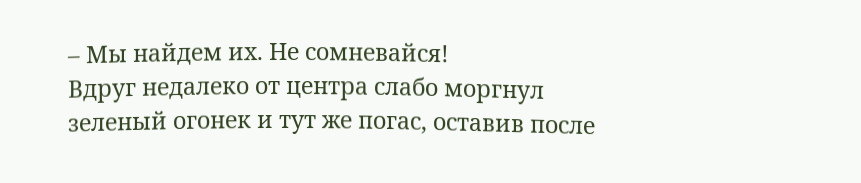– Мы найдем их. Не сомневайся!
Вдруг недалеко от центра слабо моргнул зеленый огонек и тут же погас, оставив после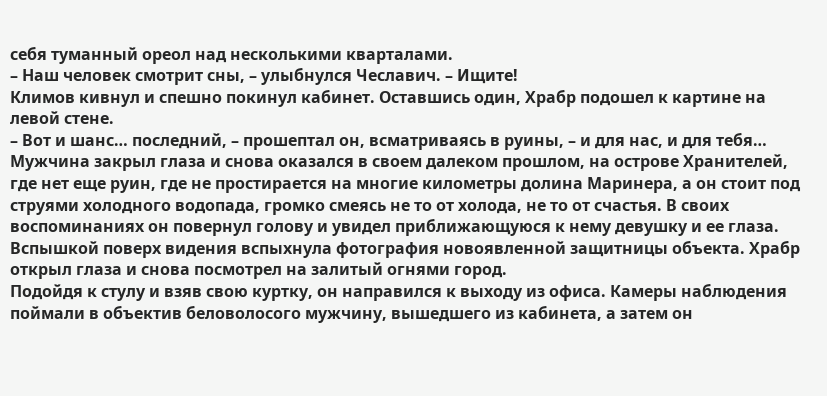себя туманный ореол над несколькими кварталами.
– Наш человек смотрит сны, – улыбнулся Чеславич. – Ищите!
Климов кивнул и спешно покинул кабинет. Оставшись один, Храбр подошел к картине на левой стене.
– Вот и шанс… последний, – прошептал он, всматриваясь в руины, – и для нас, и для тебя…
Мужчина закрыл глаза и снова оказался в своем далеком прошлом, на острове Хранителей, где нет еще руин, где не простирается на многие километры долина Маринера, а он стоит под струями холодного водопада, громко смеясь не то от холода, не то от счастья. В своих воспоминаниях он повернул голову и увидел приближающуюся к нему девушку и ее глаза. Вспышкой поверх видения вспыхнула фотография новоявленной защитницы объекта. Храбр открыл глаза и снова посмотрел на залитый огнями город.
Подойдя к стулу и взяв свою куртку, он направился к выходу из офиса. Камеры наблюдения поймали в объектив беловолосого мужчину, вышедшего из кабинета, а затем он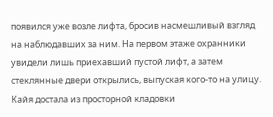появился уже возле лифта, бросив насмешливый взгляд на наблюдавших за ним. На первом этаже охранники увидели лишь приехавший пустой лифт, а затем стеклянные двери открылись, выпуская кого-то на улицу.
Кайя достала из просторной кладовки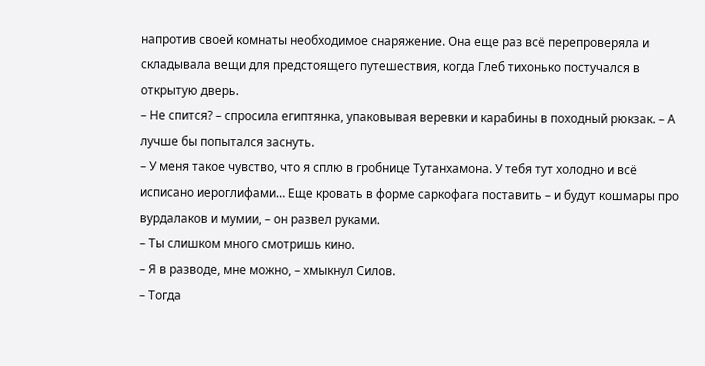напротив своей комнаты необходимое снаряжение. Она еще раз всё перепроверяла и складывала вещи для предстоящего путешествия, когда Глеб тихонько постучался в открытую дверь.
– Не спится? – спросила египтянка, упаковывая веревки и карабины в походный рюкзак. – А лучше бы попытался заснуть.
– У меня такое чувство, что я сплю в гробнице Тутанхамона. У тебя тут холодно и всё исписано иероглифами… Еще кровать в форме саркофага поставить – и будут кошмары про вурдалаков и мумии, – он развел руками.
– Ты слишком много смотришь кино.
– Я в разводе, мне можно, – хмыкнул Силов.
– Тогда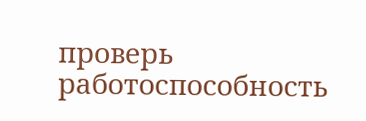проверь работоспособность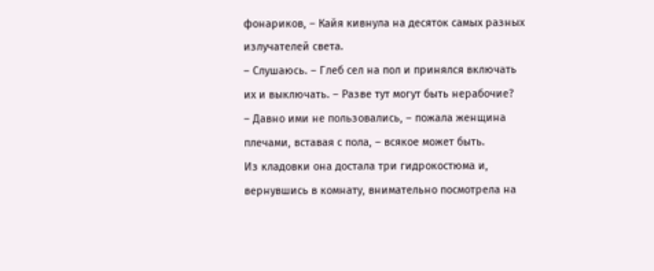фонариков, – Кайя кивнула на десяток самых разных излучателей света.
– Слушаюсь. – Глеб сел на пол и принялся включать их и выключать. – Разве тут могут быть нерабочие?
– Давно ими не пользовались, – пожала женщина плечами, вставая с пола, – всякое может быть.
Из кладовки она достала три гидрокостюма и, вернувшись в комнату, внимательно посмотрела на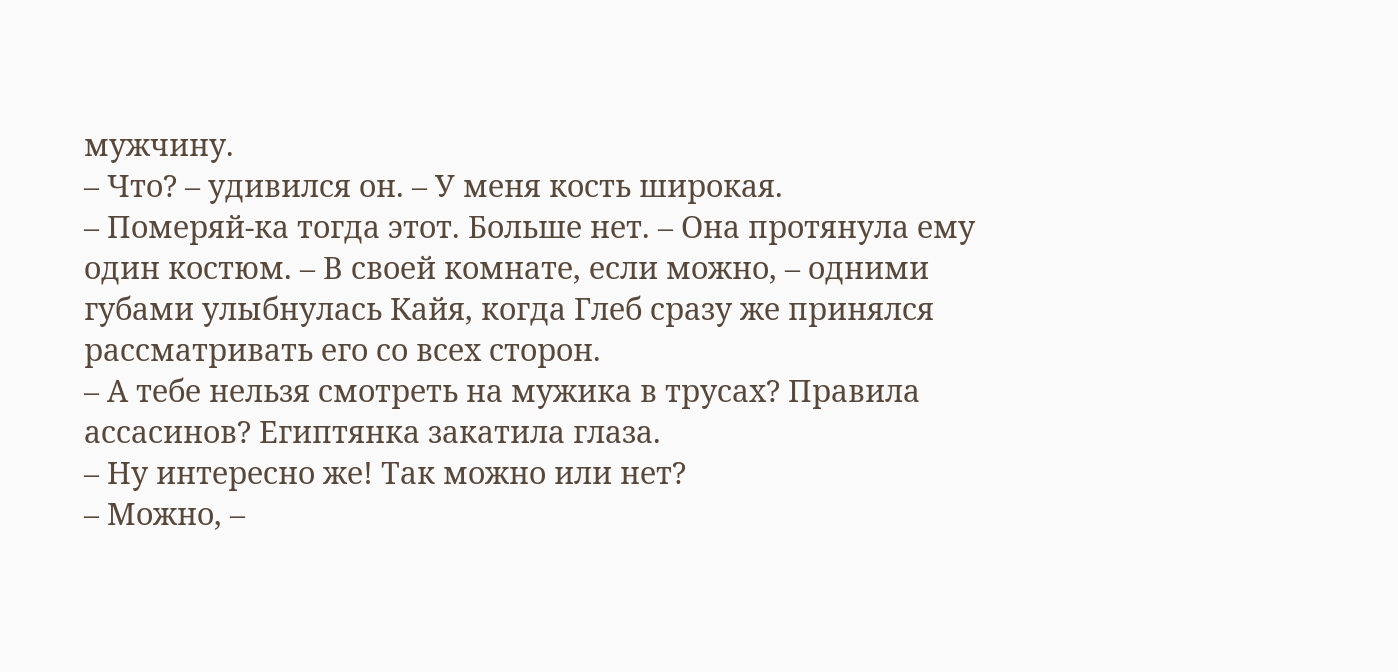мужчину.
– Что? – удивился он. – У меня кость широкая.
– Померяй-ка тогда этот. Больше нет. – Она протянула ему один костюм. – В своей комнате, если можно, – одними губами улыбнулась Кайя, когда Глеб сразу же принялся рассматривать его со всех сторон.
– А тебе нельзя смотреть на мужика в трусах? Правила ассасинов? Египтянка закатила глаза.
– Ну интересно же! Так можно или нет?
– Можно, –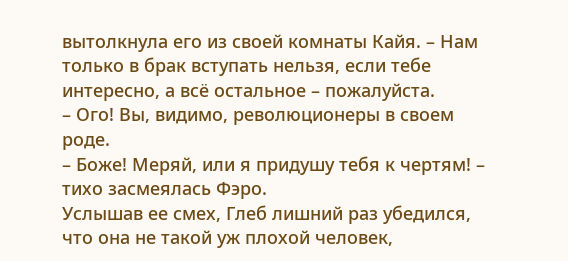вытолкнула его из своей комнаты Кайя. – Нам только в брак вступать нельзя, если тебе интересно, а всё остальное – пожалуйста.
– Ого! Вы, видимо, революционеры в своем роде.
– Боже! Меряй, или я придушу тебя к чертям! – тихо засмеялась Фэро.
Услышав ее смех, Глеб лишний раз убедился, что она не такой уж плохой человек,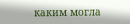каким могла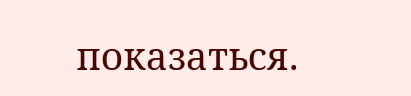показаться.